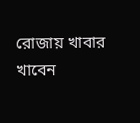রোজায় খাবার খাবেন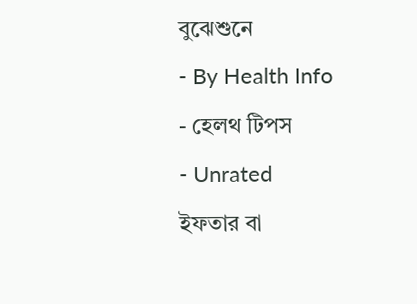বুঝেশুনে
- By Health Info
- হেলথ টিপস
- Unrated
ইফতার বা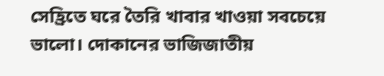সেহ্রিতে ঘরে তৈরি খাবার খাওয়া সবচেয়ে ভালো। দোকানের ভাজিজাতীয়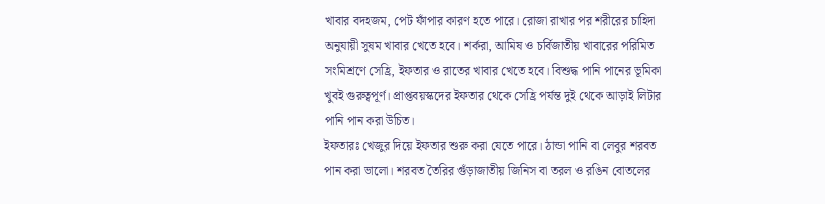খাবার বদহজম, পেট ফাঁপার কারণ হতে পারে। রোজা রাখার পর শরীরের চাহিদা অনুযায়ী সুষম খাবার খেতে হবে। শর্করা, আমিষ ও চর্বিজাতীয় খাবারের পরিমিত সংমিশ্রণে সেহ্রি, ইফতার ও রাতের খাবার খেতে হবে। বিশুদ্ধ পানি পানের ভূমিকা খুবই গুরুত্বপূর্ণ। প্রাপ্তবয়স্কদের ইফতার থেকে সেহ্রি পর্যন্ত দুই থেকে আড়াই লিটার পানি পান করা উচিত।
ইফতারঃ খেজুর দিয়ে ইফতার শুরু করা যেতে পারে। ঠান্ডা পানি বা লেবুর শরবত পান করা ভালো। শরবত তৈরির গুঁড়াজাতীয় জিনিস বা তরল ও রঙিন বোতলের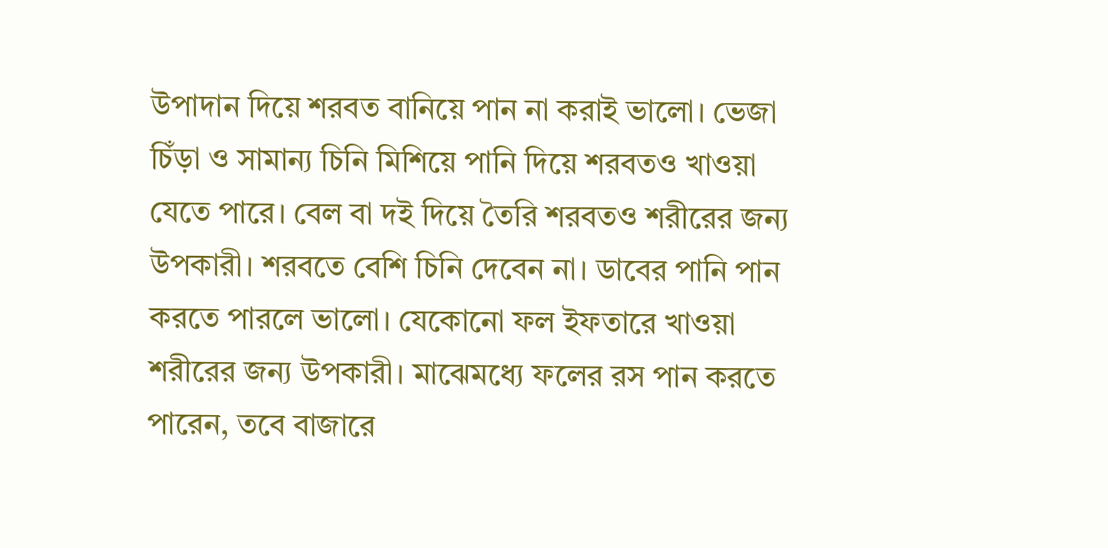উপাদান দিয়ে শরবত বানিয়ে পান না করাই ভালো। ভেজা চিঁড়া ও সামান্য চিনি মিশিয়ে পানি দিয়ে শরবতও খাওয়া যেতে পারে। বেল বা দই দিয়ে তৈরি শরবতও শরীরের জন্য উপকারী। শরবতে বেশি চিনি দেবেন না। ডাবের পানি পান করতে পারলে ভালো। যেকোনো ফল ইফতারে খাওয়া শরীরের জন্য উপকারী। মাঝেমধ্যে ফলের রস পান করতে পারেন, তবে বাজারে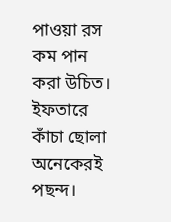পাওয়া রস কম পান করা উচিত। ইফতারে কাঁচা ছোলা অনেকেরই পছন্দ।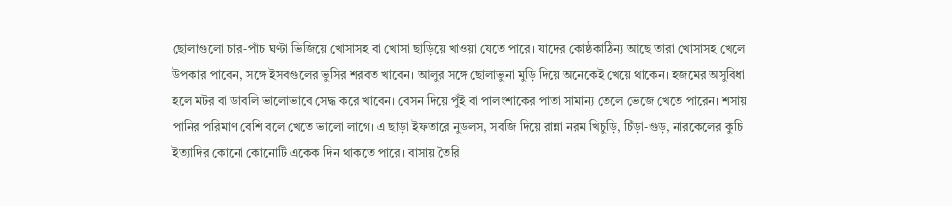ছোলাগুলো চার-পাঁচ ঘণ্টা ভিজিয়ে খোসাসহ বা খোসা ছাড়িয়ে খাওয়া যেতে পারে। যাদের কোষ্ঠকাঠিন্য আছে তারা খোসাসহ খেলে উপকার পাবেন, সঙ্গে ইসবগুলের ভুসির শরবত খাবেন। আলুর সঙ্গে ছোলাভুনা মুড়ি দিয়ে অনেকেই খেয়ে থাকেন। হজমের অসুবিধা হলে মটর বা ডাবলি ভালোভাবে সেদ্ধ করে খাবেন। বেসন দিয়ে পুঁই বা পালংশাকের পাতা সামান্য তেলে ভেজে খেতে পারেন। শসায় পানির পরিমাণ বেশি বলে খেতে ভালো লাগে। এ ছাড়া ইফতারে নুডলস, সবজি দিয়ে রান্না নরম খিচুড়ি, চিঁড়া-গুড়, নারকেলের কুচি ইত্যাদির কোনো কোনোটি একেক দিন থাকতে পারে। বাসায় তৈরি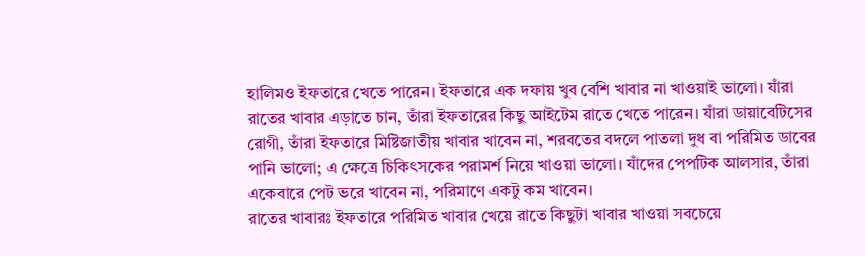হালিমও ইফতারে খেতে পারেন। ইফতারে এক দফায় খুব বেশি খাবার না খাওয়াই ভালো। যাঁরা রাতের খাবার এড়াতে চান, তাঁরা ইফতারের কিছু আইটেম রাতে খেতে পারেন। যাঁরা ডায়াবেটিসের রোগী, তাঁরা ইফতারে মিষ্টিজাতীয় খাবার খাবেন না, শরবতের বদলে পাতলা দুধ বা পরিমিত ডাবের পানি ভালো; এ ক্ষেত্রে চিকিৎসকের পরামর্শ নিয়ে খাওয়া ভালো। যাঁদের পেপটিক আলসার, তাঁরা একেবারে পেট ভরে খাবেন না, পরিমাণে একটু কম খাবেন।
রাতের খাবারঃ ইফতারে পরিমিত খাবার খেয়ে রাতে কিছুটা খাবার খাওয়া সবচেয়ে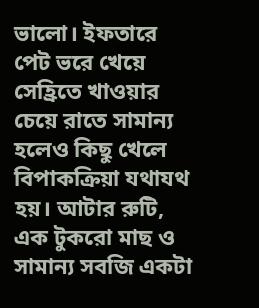ভালো। ইফতারে পেট ভরে খেয়ে সেহ্রিতে খাওয়ার চেয়ে রাতে সামান্য হলেও কিছু খেলে বিপাকক্রিয়া যথাযথ হয়। আটার রুটি, এক টুকরো মাছ ও সামান্য সবজি একটা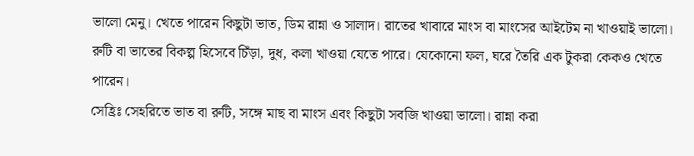ভালো মেনু। খেতে পারেন কিছুটা ভাত, ডিম রান্না ও সালাদ। রাতের খাবারে মাংস বা মাংসের আইটেম না খাওয়াই ভালো। রুটি বা ভাতের বিকল্প হিসেবে চিঁড়া, দুধ, কলা খাওয়া যেতে পারে। যেকোনো ফল, ঘরে তৈরি এক টুকরা কেকও খেতে পারেন।
সেহ্রিঃ সেহরিতে ভাত বা রুটি, সঙ্গে মাছ বা মাংস এবং কিছুটা সবজি খাওয়া ভালো। রান্না করা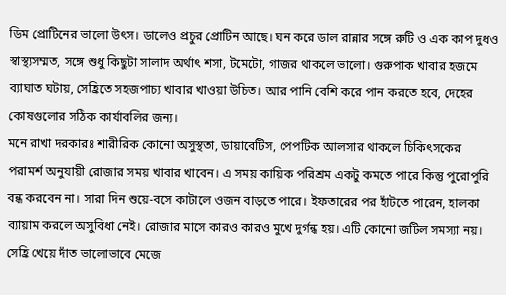ডিম প্রোটিনের ভালো উৎস। ডালেও প্রচুর প্রোটিন আছে। ঘন করে ডাল রান্নার সঙ্গে রুটি ও এক কাপ দুধও স্বাস্থ্যসম্মত, সঙ্গে শুধু কিছুটা সালাদ অর্থাৎ শসা, টমেটো, গাজর থাকলে ভালো। গুরুপাক খাবার হজমে ব্যাঘাত ঘটায়, সেহ্রিতে সহজপাচ্য খাবার খাওয়া উচিত। আর পানি বেশি করে পান করতে হবে, দেহের কোষগুলোর সঠিক কার্যাবলির জন্য।
মনে রাখা দরকারঃ শারীরিক কোনো অসুস্থতা, ডায়াবেটিস, পেপটিক আলসার থাকলে চিকিৎসকের পরামর্শ অনুযায়ী রোজার সময় খাবার খাবেন। এ সময় কায়িক পরিশ্রম একটু কমতে পারে কিন্তু পুরোপুরি বন্ধ করবেন না। সারা দিন শুয়ে-বসে কাটালে ওজন বাড়তে পারে। ইফতারের পর হাঁটতে পারেন, হালকা ব্যায়াম করলে অসুবিধা নেই। রোজার মাসে কারও কারও মুখে দুর্গন্ধ হয়। এটি কোনো জটিল সমস্যা নয়। সেহ্রি খেয়ে দাঁত ভালোভাবে মেজে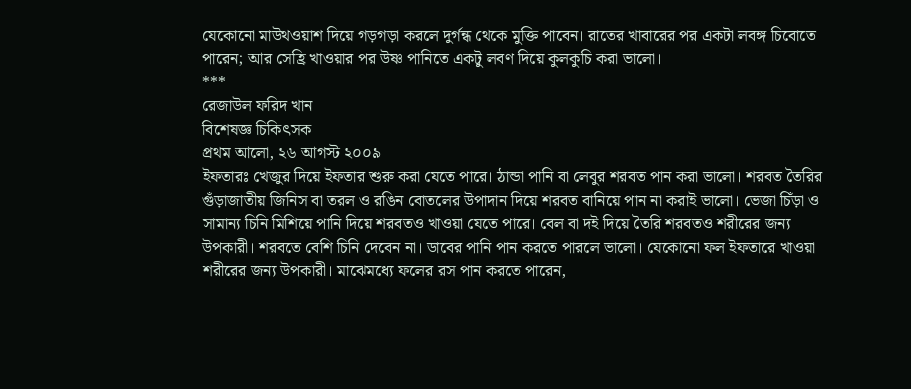যেকোনো মাউথওয়াশ দিয়ে গড়গড়া করলে দুর্গন্ধ থেকে মুক্তি পাবেন। রাতের খাবারের পর একটা লবঙ্গ চিবোতে পারেন; আর সেহ্রি খাওয়ার পর উষ্ণ পানিতে একটু লবণ দিয়ে কুলকুচি করা ভালো।
***
রেজাউল ফরিদ খান
বিশেষজ্ঞ চিকিৎসক
প্রথম আলো, ২৬ আগস্ট ২০০৯
ইফতারঃ খেজুর দিয়ে ইফতার শুরু করা যেতে পারে। ঠান্ডা পানি বা লেবুর শরবত পান করা ভালো। শরবত তৈরির গুঁড়াজাতীয় জিনিস বা তরল ও রঙিন বোতলের উপাদান দিয়ে শরবত বানিয়ে পান না করাই ভালো। ভেজা চিঁড়া ও সামান্য চিনি মিশিয়ে পানি দিয়ে শরবতও খাওয়া যেতে পারে। বেল বা দই দিয়ে তৈরি শরবতও শরীরের জন্য উপকারী। শরবতে বেশি চিনি দেবেন না। ডাবের পানি পান করতে পারলে ভালো। যেকোনো ফল ইফতারে খাওয়া শরীরের জন্য উপকারী। মাঝেমধ্যে ফলের রস পান করতে পারেন,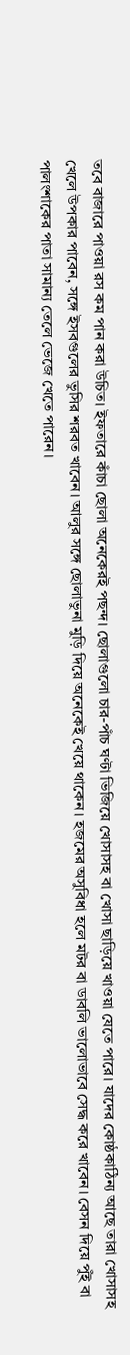তবে বাজারে পাওয়া রস কম পান করা উচিত। ইফতারে কাঁচা ছোলা অনেকেরই পছন্দ। ছোলাগুলো চার-পাঁচ ঘণ্টা ভিজিয়ে খোসাসহ বা খোসা ছাড়িয়ে খাওয়া যেতে পারে। যাদের কোষ্ঠকাঠিন্য আছে তারা খোসাসহ খেলে উপকার পাবেন, সঙ্গে ইসবগুলের ভুসির শরবত খাবেন। আলুর সঙ্গে ছোলাভুনা মুড়ি দিয়ে অনেকেই খেয়ে থাকেন। হজমের অসুবিধা হলে মটর বা ডাবলি ভালোভাবে সেদ্ধ করে খাবেন। বেসন দিয়ে পুঁই বা পালংশাকের পাতা সামান্য তেলে ভেজে খেতে পারেন।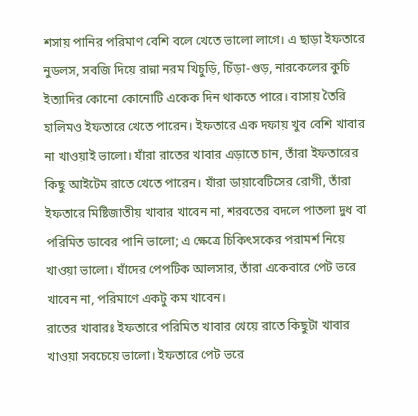শসায় পানির পরিমাণ বেশি বলে খেতে ভালো লাগে। এ ছাড়া ইফতারে নুডলস, সবজি দিয়ে রান্না নরম খিচুড়ি, চিঁড়া-গুড়, নারকেলের কুচি ইত্যাদির কোনো কোনোটি একেক দিন থাকতে পারে। বাসায় তৈরি হালিমও ইফতারে খেতে পারেন। ইফতারে এক দফায় খুব বেশি খাবার না খাওয়াই ভালো। যাঁরা রাতের খাবার এড়াতে চান, তাঁরা ইফতারের কিছু আইটেম রাতে খেতে পারেন। যাঁরা ডায়াবেটিসের রোগী, তাঁরা ইফতারে মিষ্টিজাতীয় খাবার খাবেন না, শরবতের বদলে পাতলা দুধ বা পরিমিত ডাবের পানি ভালো; এ ক্ষেত্রে চিকিৎসকের পরামর্শ নিয়ে খাওয়া ভালো। যাঁদের পেপটিক আলসার, তাঁরা একেবারে পেট ভরে খাবেন না, পরিমাণে একটু কম খাবেন।
রাতের খাবারঃ ইফতারে পরিমিত খাবার খেয়ে রাতে কিছুটা খাবার খাওয়া সবচেয়ে ভালো। ইফতারে পেট ভরে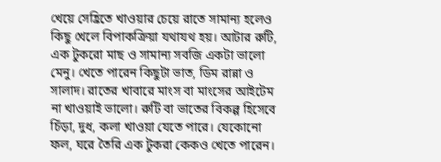খেয়ে সেহ্রিতে খাওয়ার চেয়ে রাতে সামান্য হলেও কিছু খেলে বিপাকক্রিয়া যথাযথ হয়। আটার রুটি, এক টুকরো মাছ ও সামান্য সবজি একটা ভালো মেনু। খেতে পারেন কিছুটা ভাত, ডিম রান্না ও সালাদ। রাতের খাবারে মাংস বা মাংসের আইটেম না খাওয়াই ভালো। রুটি বা ভাতের বিকল্প হিসেবে চিঁড়া, দুধ, কলা খাওয়া যেতে পারে। যেকোনো ফল, ঘরে তৈরি এক টুকরা কেকও খেতে পারেন।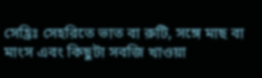সেহ্রিঃ সেহরিতে ভাত বা রুটি, সঙ্গে মাছ বা মাংস এবং কিছুটা সবজি খাওয়া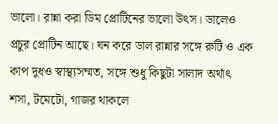ভালো। রান্না করা ডিম প্রোটিনের ভালো উৎস। ডালেও প্রচুর প্রোটিন আছে। ঘন করে ডাল রান্নার সঙ্গে রুটি ও এক কাপ দুধও স্বাস্থ্যসম্মত, সঙ্গে শুধু কিছুটা সালাদ অর্থাৎ শসা, টমেটো, গাজর থাকলে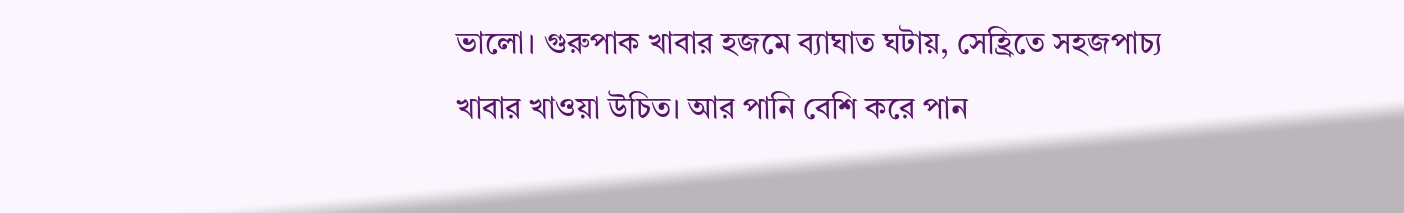ভালো। গুরুপাক খাবার হজমে ব্যাঘাত ঘটায়, সেহ্রিতে সহজপাচ্য খাবার খাওয়া উচিত। আর পানি বেশি করে পান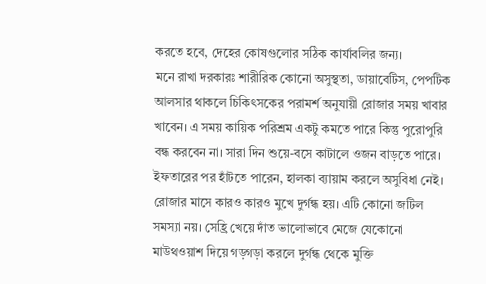করতে হবে, দেহের কোষগুলোর সঠিক কার্যাবলির জন্য।
মনে রাখা দরকারঃ শারীরিক কোনো অসুস্থতা, ডায়াবেটিস, পেপটিক আলসার থাকলে চিকিৎসকের পরামর্শ অনুযায়ী রোজার সময় খাবার খাবেন। এ সময় কায়িক পরিশ্রম একটু কমতে পারে কিন্তু পুরোপুরি বন্ধ করবেন না। সারা দিন শুয়ে-বসে কাটালে ওজন বাড়তে পারে। ইফতারের পর হাঁটতে পারেন, হালকা ব্যায়াম করলে অসুবিধা নেই। রোজার মাসে কারও কারও মুখে দুর্গন্ধ হয়। এটি কোনো জটিল সমস্যা নয়। সেহ্রি খেয়ে দাঁত ভালোভাবে মেজে যেকোনো মাউথওয়াশ দিয়ে গড়গড়া করলে দুর্গন্ধ থেকে মুক্তি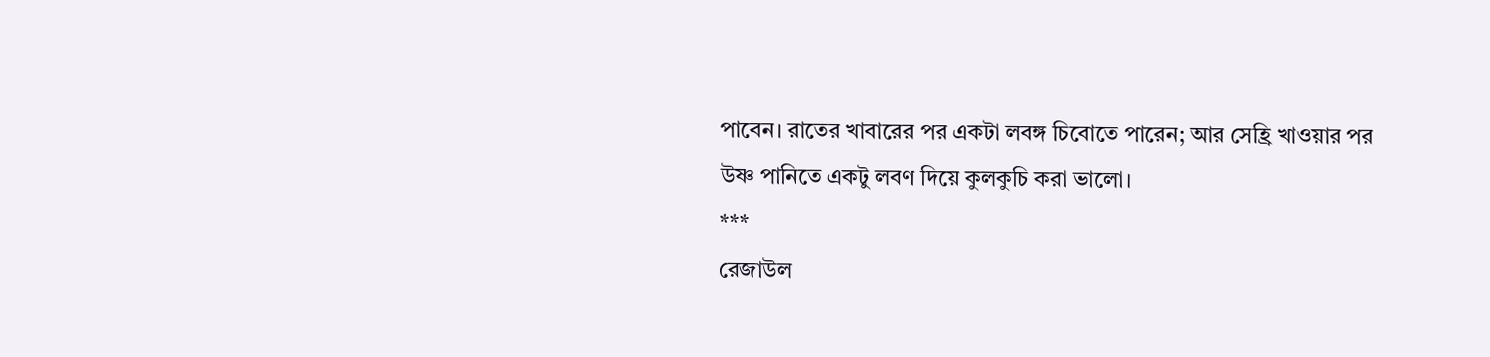পাবেন। রাতের খাবারের পর একটা লবঙ্গ চিবোতে পারেন; আর সেহ্রি খাওয়ার পর উষ্ণ পানিতে একটু লবণ দিয়ে কুলকুচি করা ভালো।
***
রেজাউল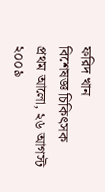ফরিদ খান
বিশেষজ্ঞ চিকিৎসক
প্রথম আলো, ২৬ আগস্ট ২০০৯